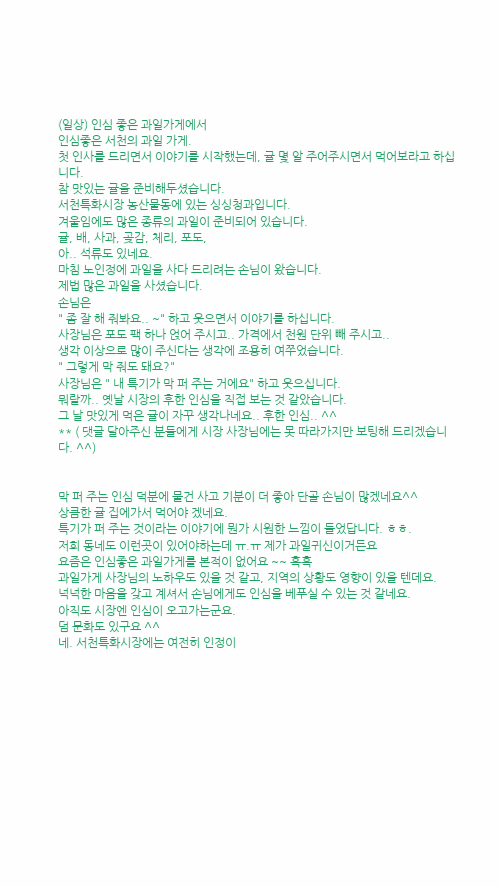(일상) 인심 좋은 과일가게에서
인심좋은 서천의 과일 가게.
첫 인사를 드리면서 이야기를 시작했는데, 귤 몇 알 주어주시면서 먹어보라고 하십니다.
참 맛있는 귤을 준비해두셨습니다.
서천특화시장 농산물동에 있는 싱싱청과입니다.
겨울임에도 많은 종류의 과일이 준비되어 있습니다.
귤, 배, 사과, 곶감, 체리, 포도,
아.. 석류도 있네요.
마침 노인정에 과일을 사다 드리려는 손님이 왔습니다.
제법 많은 과일을 사셨습니다.
손님은
" 좀 잘 해 줘봐요.. ~" 하고 웃으면서 이야기를 하십니다.
사장님은 포도 팩 하나 얹어 주시고.. 가격에서 천원 단위 빼 주시고..
생각 이상으로 많이 주신다는 생각에 조용히 여쭈었습니다.
" 그렇게 막 줘도 돼요?"
사장님은 " 내 특기가 막 퍼 주는 거에요" 하고 웃으십니다.
뭐랄까.. 옛날 시장의 후한 인심을 직접 보는 것 같았습니다.
그 날 맛있게 먹은 귤이 자꾸 생각나네요.. 후한 인심.. ^^
** ( 댓글 달아주신 분들에게 시장 사장님에는 못 따라가지만 보팅해 드리겠습니다. ^^)


막 퍼 주는 인심 덕분에 물건 사고 기분이 더 좋아 단골 손님이 많겠네요^^
상큼한 귤 집에가서 먹어야 겠네요.
특기가 퍼 주는 것이라는 이야기에 뭔가 시원한 느낌이 들었답니다. ㅎㅎ.
저희 동네도 이런곳이 있어야하는데 ㅠ.ㅠ 제가 과일귀신이거든요
요즘은 인심좋은 과일가게를 본적이 없어요 ~~ 흑흑
과일가게 사장님의 노하우도 있을 것 같고, 지역의 상황도 영향이 있을 텐데요.
넉넉한 마음을 갖고 계셔서 손님에게도 인심을 베푸실 수 있는 것 같네요.
아직도 시장엔 인심이 오고가는군요.
덤 문화도 있구요 ^^
네. 서천특화시장에는 여전히 인정이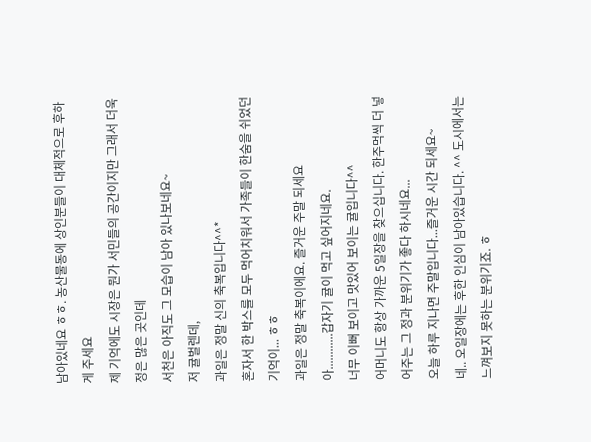남아있네요 ㅎㅎ. 농산물동에 상인분들이 대체적으로 후하게 주세요
제 기억에도 시장은 뭔가 서민들의 공간이지만 그래서 더욱 정은 많은 곳인데
서천은 아직도 그 모습이 남아 있나보네요~
저 귤벌렌데,
과일은 정말 신의 축복입니다^^*
혼자서 한 박스를 모두 먹어치워서 가족들이 한숨을 쉬었던 기억이... ㅎㅎ
과일은 정말 축복이에요. 즐거운 주말 되세요
아............갑자기 귤이 먹고 싶어지네요.
너무 이뻐 보이고 맛있어 보이는 귤입니다^^
어머니도 항상 가까운 5일장을 찾으십니다. 한주먹씩 더 넣어주는 그 정과 분위기가 좋다 하시네요...
오늘 하루 지나면 주말입니다...즐거운 시간 되세요~
네.. 오일장에는 후한 인심이 남아있습니다. ^^ 도시에서는 느껴보지 못하는 분위기죠. ㅎ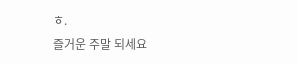ㅎ.
즐거운 주말 되세요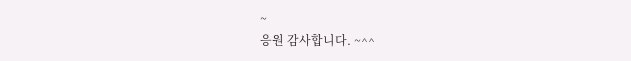~
응원 감사합니다. ~^^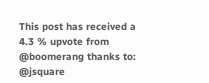This post has received a 4.3 % upvote from @boomerang thanks to: @jsquare